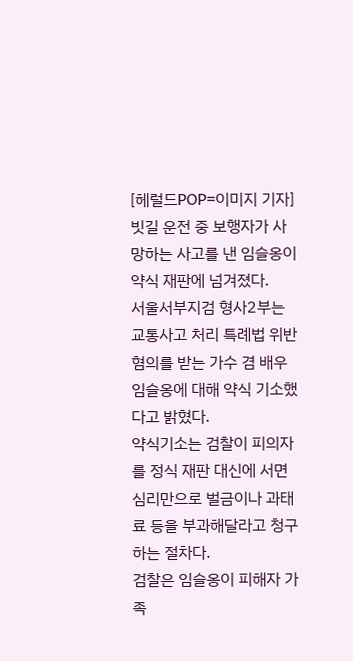[헤럴드POP=이미지 기자] 빗길 운전 중 보행자가 사망하는 사고를 낸 임슬옹이 약식 재판에 넘겨졌다.
서울서부지검 형사2부는 교통사고 처리 특례법 위반 혐의를 받는 가수 겸 배우 임슬옹에 대해 약식 기소했다고 밝혔다.
약식기소는 검찰이 피의자를 정식 재판 대신에 서면 심리만으로 벌금이나 과태료 등을 부과해달라고 청구하는 절차다.
검찰은 임슬옹이 피해자 가족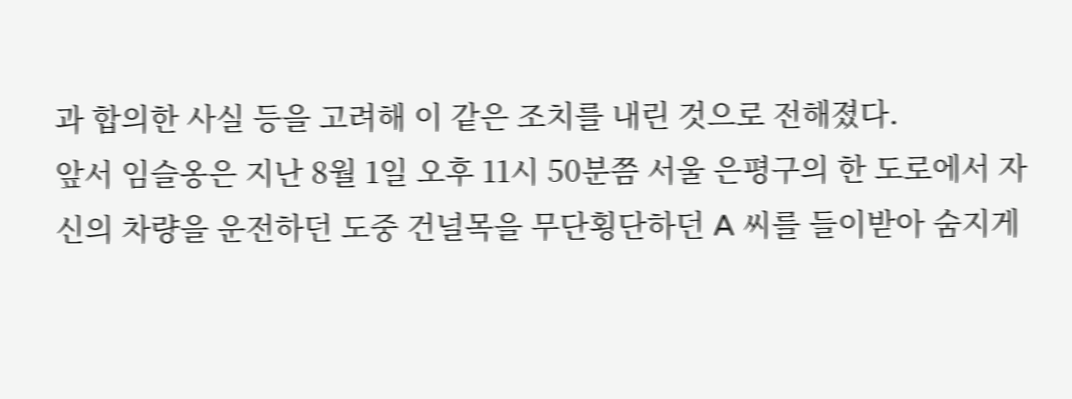과 합의한 사실 등을 고려해 이 같은 조치를 내린 것으로 전해졌다.
앞서 임슬옹은 지난 8월 1일 오후 11시 50분쯤 서울 은평구의 한 도로에서 자신의 차량을 운전하던 도중 건널목을 무단횡단하던 A 씨를 들이받아 숨지게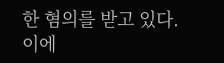한 혐의를 받고 있다.
이에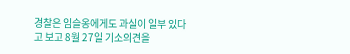경찰은 임슬옹에게도 과실이 일부 있다고 보고 8월 27일 기소의견을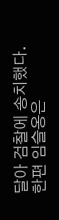달아 검찰에 송치했다.
한편 임슬옹은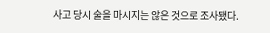사고 당시 술을 마시지는 않은 것으로 조사됐다.